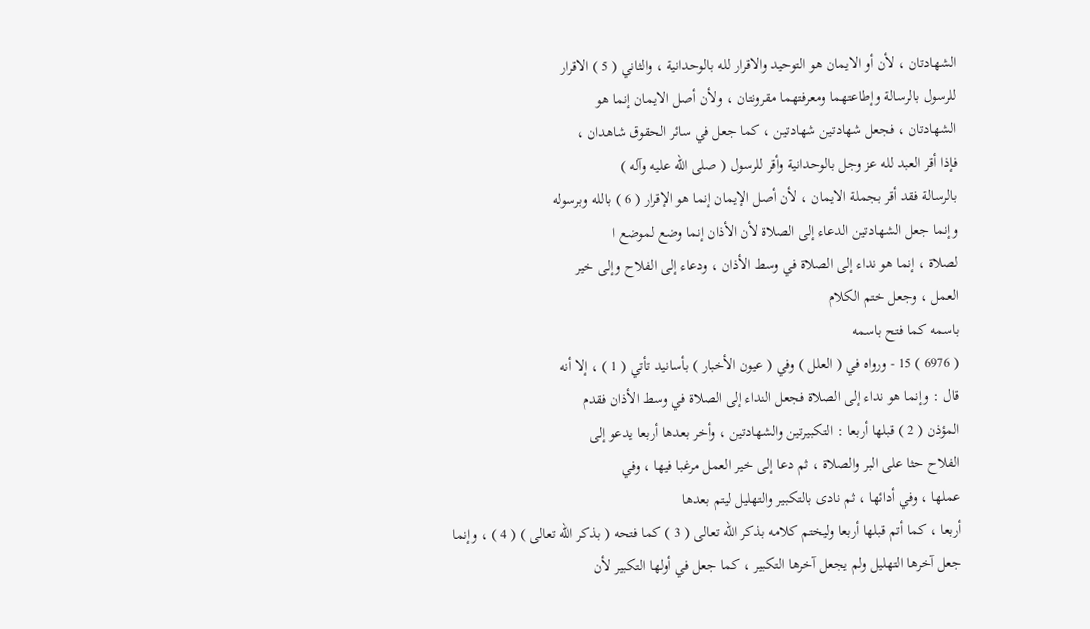الشهادتان ، لأن أو الايمان هو التوحيد والاقرار لله بالوحدانية ، والثاني ( 5 ) الاقرار
للرسول بالرسالة وإطاعتهما ومعرفتهما مقرونتان ، ولأن أصل الايمان إنما هو
الشهادتان ، فجعل شهادتين شهادتين ، كما جعل في سائر الحقوق شاهدان ،
فإذا أقر العبد لله عز وجل بالوحدانية وأقر للرسول ( صلى الله عليه وآله )
بالرسالة فقد أقر بجملة الايمان ، لأن أصل الإيمان إنما هو الإقرار ( 6 ) بالله وبرسوله
وإنما جعل الشهادتين الدعاء إلى الصلاة لأن الأذان إنما وضع لموضع ا
لصلاة ، إنما هو نداء إلى الصلاة في وسط الأذان ، ودعاء إلى الفلاح وإلى خير
العمل ، وجعل ختم الكلام
باسمه كما فتح باسمه
( 6976 ) 15 - ورواه في ( العلل ) وفي ( عيون الأخبار ) بأسانيد تأتي ( 1 ) ، إلا أنه
قال : وإنما هو نداء إلى الصلاة فجعل النداء إلى الصلاة في وسط الأذان فقدم
المؤذن ( 2 ) قبلها أربعا : التكبيرتين والشهادتين ، وأخر بعدها أربعا يدعو إلى
الفلاح حثا على البر والصلاة ، ثم دعا إلى خير العمل مرغبا فيها ، وفي
عملها ، وفي أدائها ، ثم نادى بالتكبير والتهليل ليتم بعدها
أربعا ، كما أتم قبلها أربعا وليختم كلامه بذكر الله تعالى ( 3 ) كما فتحه ( بذكر الله تعالى ) ( 4 ) ، وإنما
جعل آخرها التهليل ولم يجعل آخرها التكبير ، كما جعل في أولها التكبير لأن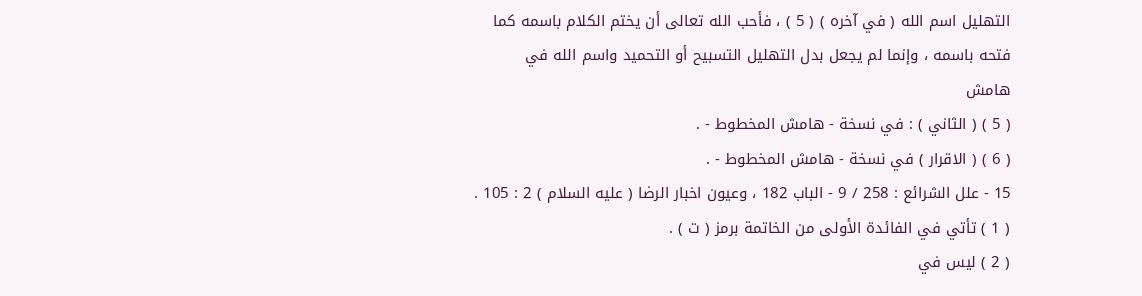التهليل اسم الله ( في آخره ) ( 5 ) ، فأحب الله تعالى أن يختم الكلام باسمه كما
فتحه باسمه ، وإنما لم يجعل بدل التهليل التسبيح أو التحميد واسم الله في
هامش
( 5 ) ( الثاني ) : في نسخة - هامش المخطوط - .
( 6 ) ( الاقرار ) في نسخة - هامش المخطوط - .
15 - علل الشرائع : 258 / 9 - الباب 182 ، وعيون اخبار الرضا ( عليه السلام ) 2 : 105 .
( 1 ) تأتي في الفائدة الأولى من الخاتمة برمز ( ت ) .
( 2 ) ليس في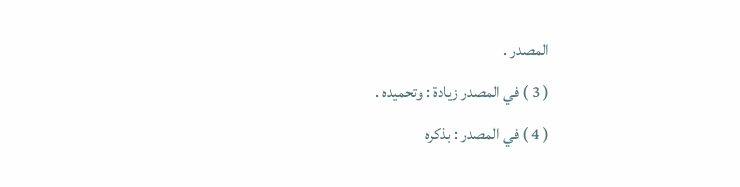المصدر .
( 3 ) في المصدر زيادة : وتحميده .
( 4 ) في المصدر : بذكره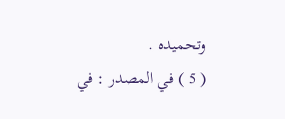وتحميده .
( 5 ) في المصدر : في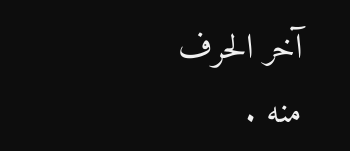آخر الحرف منه .